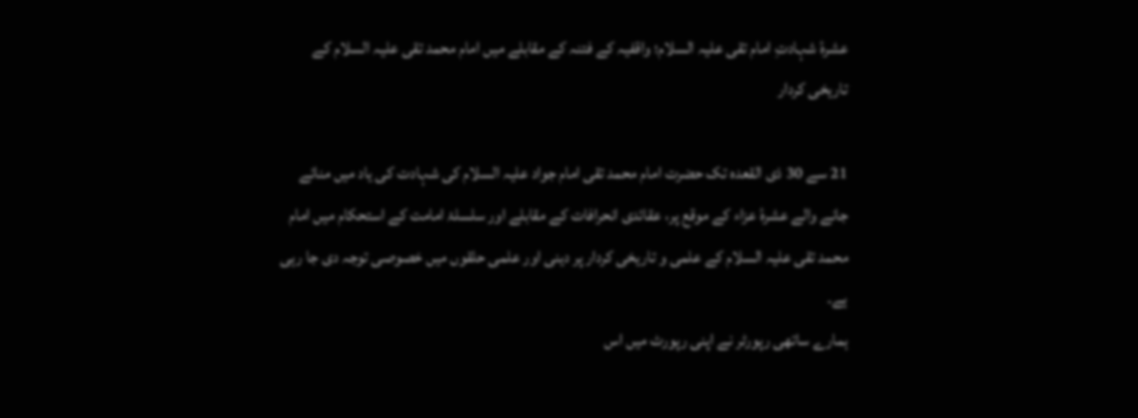عشرۂ شہادتِ امام تقی علیہ السلام؛ واقفیہ کے فتنہ کے مقابلے میں امام محمد تقی علیہ السلام کے تاریخی کردار

21 سے 30 ذی القعدہ تک حضرت امام محمد تقی امام جواد علیہ السلام کی شہادت کی یاد میں منائے جانے والے عشرۂ عزاء کے موقع پر، عقائدی انحرافات کے مقابلے اور سلسلۂ امامت کے استحکام میں امام محمد تقی علیہ السلام کے علمی و تاریخی کردار پر دینی اور علمی حلقوں میں خصوصی توجہ دی جا رہی ہے۔
ہمارے ساتھی رپورٹر نے اپنی رپورٹ میں اس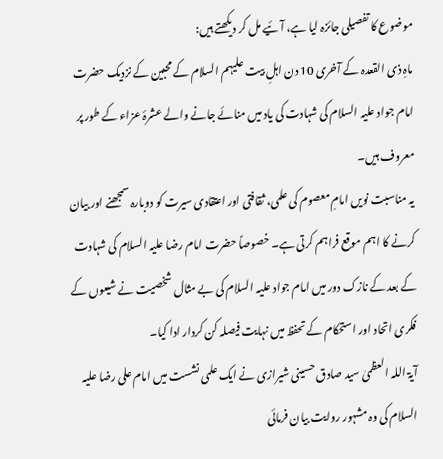موضوع کا تفصیلی جائزہ لیا ہے، آئیے مل کر دیکھتے ہیں:
ماہِ ذی القعدہ کے آخری 10 دن اہلِ بیت علیہم السلام کے محبین کے نزدیک حضرت امام جواد علیہ السلام کی شہادت کی یاد میں منائے جانے والے عشرۂ عزاء کے طور پر معروف ہیں۔
یہ مناسبت نویں امامِ معصوم کی علمی، ثقافتی اور اعتقادی سیرت کو دوبارہ سمجھنے اور بیان کرنے کا اہم موقع فراہم کرتی ہے۔ خصوصاً حضرت امام رضا علیہ السلام کی شہادت کے بعد کے نازک دور میں امام جواد علیہ السلام کی بے مثال شخصیت نے شیعوں کے فکری اتحاد اور استحکام کے تحفظ میں نہایت فیصلہ کن کردار ادا کیا۔
آیۃ اللہ العظمیٰ سید صادق حسینی شیرازی نے ایک علمی نشست میں امام علی رضا علیہ السلام کی وہ مشہور روایت بیان فرمائی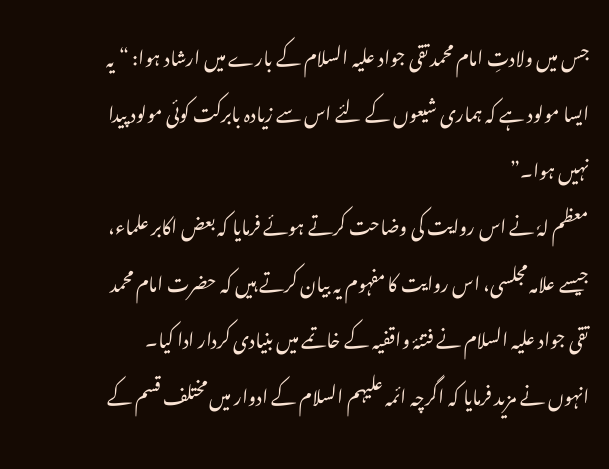جس میں ولادتِ امام محمد تقی جواد علیہ السلام کے بارے میں ارشاد ہوا: “یہ ایسا مولود ہے کہ ہماری شیعوں کے لئے اس سے زیادہ بابرکت کوئی مولود پیدا نہیں ہوا۔”
معظم لہٗ نے اس روایت کی وضاحت کرتے ہوئے فرمایا کہ بعض اکابر علماء، جیسے علامہ مجلسی، اس روایت کا مفہوم یہ بیان کرتے ہیں کہ حضرت امام محمد تقی جواد علیہ السلام نے فتنۂ واقفیہ کے خاتمے میں بنیادی کردار ادا کیا۔
انہوں نے مزید فرمایا کہ اگرچہ ائمہ علیہم السلام کے ادوار میں مختلف قسم کے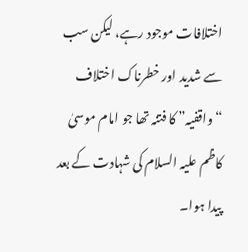اختلافات موجود رہے، لیکن سب سے شدید اور خطرناک اختلاف “واقفیہ” کا فتنہ تھا جو امام موسیٰ کاظم علیہ السلام کی شہادت کے بعد پیدا ہوا۔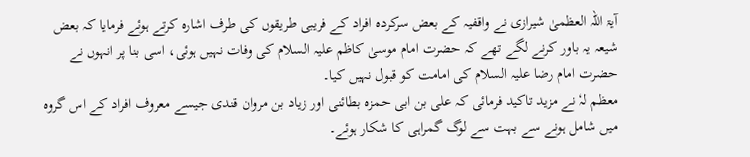آیۃ اللہ العظمیٰ شیرازی نے واقفیہ کے بعض سرکردہ افراد کے فریبی طریقوں کی طرف اشارہ کرتے ہوئے فرمایا کہ بعض شیعہ یہ باور کرنے لگے تھے کہ حضرت امام موسیٰ کاظم علیہ السلام کی وفات نہیں ہوئی، اسی بنا پر انہوں نے حضرت امام رضا علیہ السلام کی امامت کو قبول نہیں کیا۔
معظم لہٗ نے مزید تاکید فرمائی کہ علی بن ابی حمزہ بطائنی اور زیاد بن مروان قندی جیسے معروف افراد کے اس گروہ میں شامل ہونے سے بہت سے لوگ گمراہی کا شکار ہوئے۔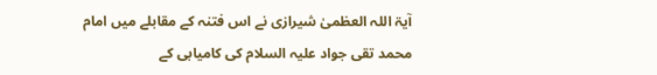آیۃ اللہ العظمیٰ شیرازی نے اس فتنہ کے مقابلے میں امام محمد تقی جواد علیہ السلام کی کامیابی کے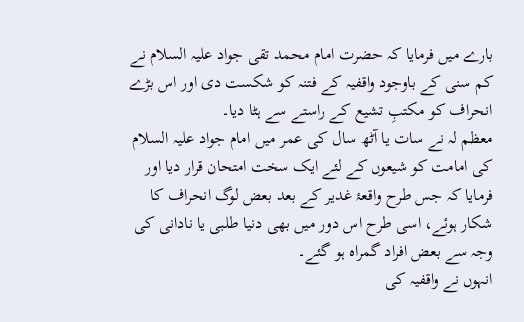بارے میں فرمایا کہ حضرت امام محمد تقی جواد علیہ السلام نے کم سنی کے باوجود واقفیہ کے فتنہ کو شکست دی اور اس بڑے انحراف کو مکتبِ تشیع کے راستے سے ہٹا دیا۔
معظم لہ نے سات یا آٹھ سال کی عمر میں امام جواد علیہ السلام کی امامت کو شیعوں کے لئے ایک سخت امتحان قرار دیا اور فرمایا کہ جس طرح واقعۂ غدیر کے بعد بعض لوگ انحراف کا شکار ہوئے، اسی طرح اس دور میں بھی دنیا طلبی یا نادانی کی وجہ سے بعض افراد گمراہ ہو گئے۔
انہوں نے واقفیہ کی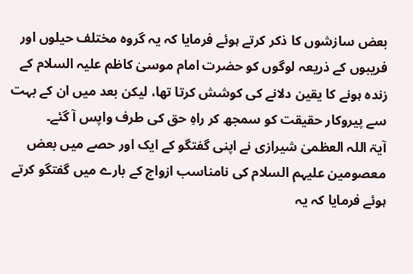بعض سازشوں کا ذکر کرتے ہوئے فرمایا کہ یہ گروہ مختلف حیلوں اور فریبوں کے ذریعہ لوگوں کو حضرت امام موسیٰ کاظم علیہ السلام کے زندہ ہونے کا یقین دلانے کی کوشش کرتا تھا، لیکن بعد میں ان کے بہت سے پیروکار حقیقت کو سمجھ کر راہِ حق کی طرف واپس آ گئے۔
آیۃ اللہ العظمیٰ شیرازی نے اپنی گفتگو کے ایک اور حصے میں بعض معصومین علیہم السلام کی نامناسب ازواج کے بارے میں گفتگو کرتے ہوئے فرمایا کہ یہ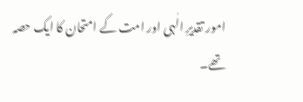امور تقدیرِ الٰہی اور امت کے امتحان کا ایک حصہ تھے۔